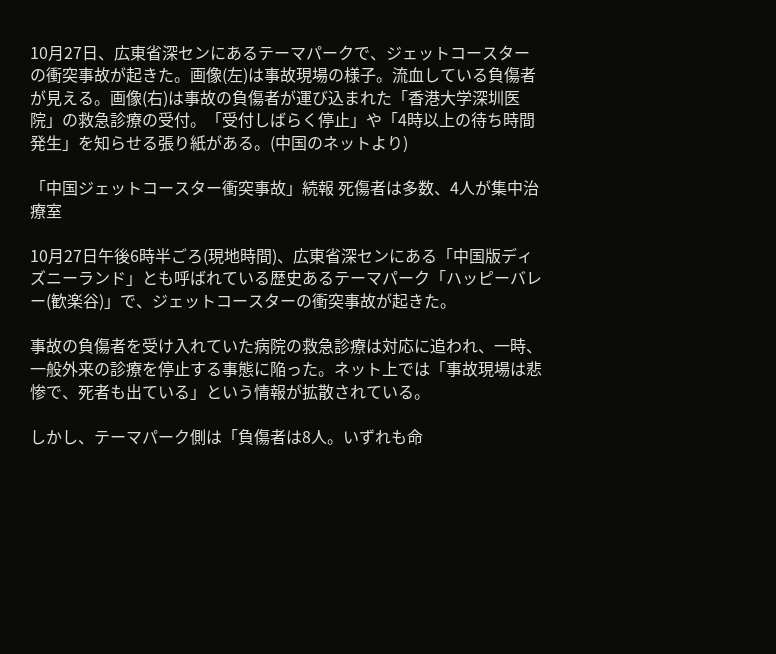10月27日、広東省深センにあるテーマパークで、ジェットコースターの衝突事故が起きた。画像(左)は事故現場の様子。流血している負傷者が見える。画像(右)は事故の負傷者が運び込まれた「香港大学深圳医院」の救急診療の受付。「受付しばらく停止」や「4時以上の待ち時間発生」を知らせる張り紙がある。(中国のネットより)

「中国ジェットコースター衝突事故」続報 死傷者は多数、4人が集中治療室

10月27日午後6時半ごろ(現地時間)、広東省深センにある「中国版ディズニーランド」とも呼ばれている歴史あるテーマパーク「ハッピーバレー(歓楽谷)」で、ジェットコースターの衝突事故が起きた。

事故の負傷者を受け入れていた病院の救急診療は対応に追われ、一時、一般外来の診療を停止する事態に陥った。ネット上では「事故現場は悲惨で、死者も出ている」という情報が拡散されている。

しかし、テーマパーク側は「負傷者は8人。いずれも命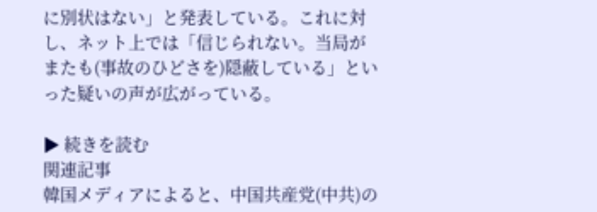に別状はない」と発表している。これに対し、ネット上では「信じられない。当局がまたも(事故のひどさを)隠蔽している」といった疑いの声が広がっている。

▶ 続きを読む
関連記事
韓国メディアによると、中国共産党(中共)の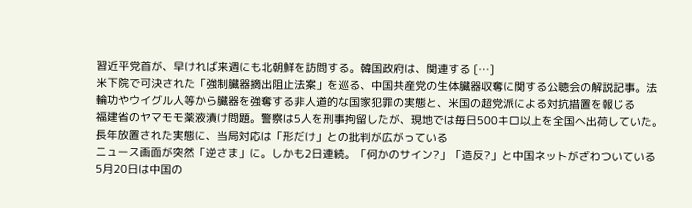習近平党首が、早ければ来週にも北朝鮮を訪問する。韓国政府は、関連する […]
米下院で可決された「強制臓器摘出阻止法案」を巡る、中国共産党の生体臓器収奪に関する公聴会の解説記事。法輪功やウイグル人等から臓器を強奪する非人道的な国家犯罪の実態と、米国の超党派による対抗措置を報じる
福建省のヤマモモ薬液漬け問題。警察は5人を刑事拘留したが、現地では毎日500キロ以上を全国へ出荷していた。長年放置された実態に、当局対応は「形だけ」との批判が広がっている
ニュース画面が突然「逆さま」に。しかも2日連続。「何かのサイン?」「造反?」と中国ネットがざわついている
5月20日は中国の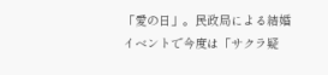「愛の日」。民政局による結婚イベントで今度は「サクラ疑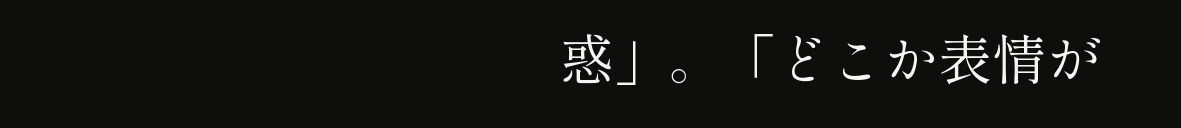惑」。「どこか表情が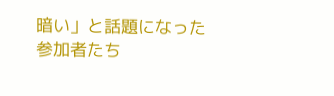暗い」と話題になった参加者たち